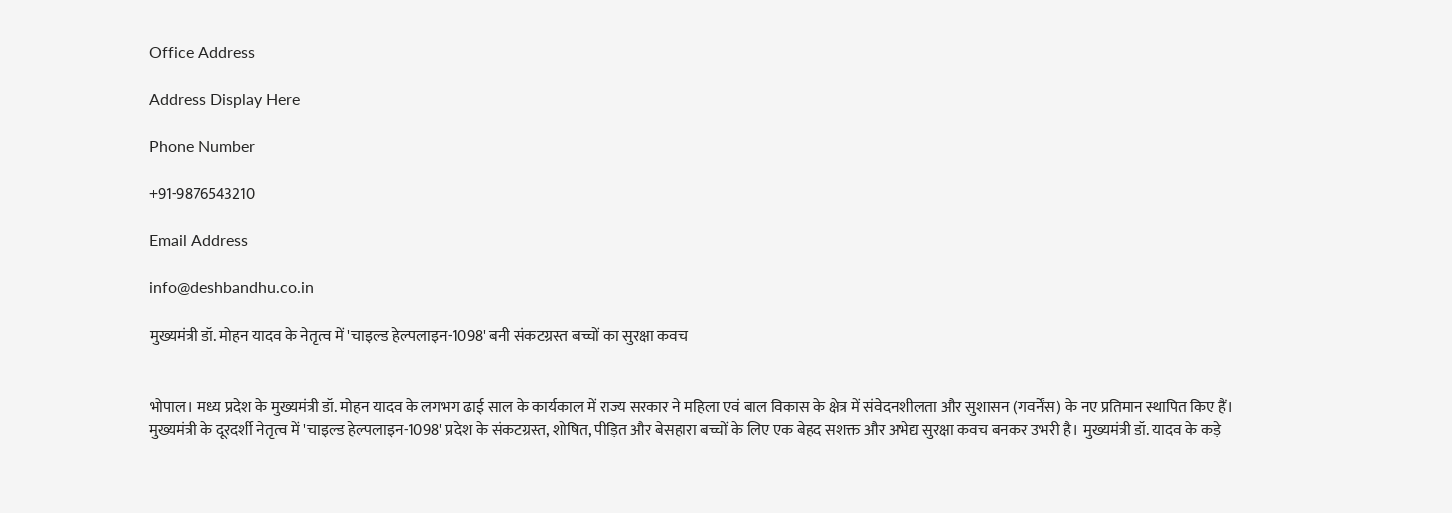Office Address

Address Display Here

Phone Number

+91-9876543210

Email Address

info@deshbandhu.co.in

मुख्यमंत्री डॉ. मोहन यादव के नेतृत्व में 'चाइल्ड हेल्पलाइन-1098' बनी संकटग्रस्त बच्चों का सुरक्षा कवच


भोपाल। मध्य प्रदेश के मुख्यमंत्री डॉ. मोहन यादव के लगभग ढाई साल के कार्यकाल में राज्य सरकार ने महिला एवं बाल विकास के क्षेत्र में संवेदनशीलता और सुशासन (गवर्नेंस) के नए प्रतिमान स्थापित किए हैं। मुख्यमंत्री के दूरदर्शी नेतृत्व में 'चाइल्ड हेल्पलाइन-1098' प्रदेश के संकटग्रस्त, शोषित, पीड़ित और बेसहारा बच्चों के लिए एक बेहद सशक्त और अभेद्य सुरक्षा कवच बनकर उभरी है। मुख्यमंत्री डॉ. यादव के कड़े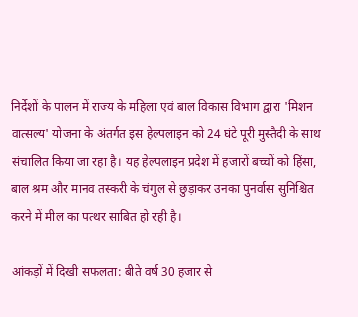निर्देशों के पालन में राज्य के महिला एवं बाल विकास विभाग द्वारा 'मिशन वात्सल्य' योजना के अंतर्गत इस हेल्पलाइन को 24 घंटे पूरी मुस्तैदी के साथ संचालित किया जा रहा है। यह हेल्पलाइन प्रदेश में हजारों बच्चों को हिंसा, बाल श्रम और मानव तस्करी के चंगुल से छुड़ाकर उनका पुनर्वास सुनिश्चित करने में मील का पत्थर साबित हो रही है।

आंकड़ों में दिखी सफलता: बीते वर्ष 30 हजार से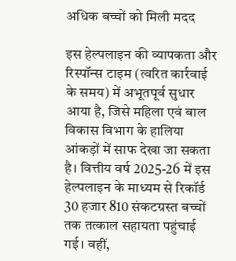अधिक बच्चों को मिली मदद

इस हेल्पलाइन की व्यापकता और रिस्पॉन्स टाइम (त्वरित कार्रवाई के समय) में अभूतपूर्व सुधार आया है, जिसे महिला एवं बाल विकास विभाग के हालिया आंकड़ों में साफ देखा जा सकता है। वित्तीय वर्ष 2025-26 में इस हेल्पलाइन के माध्यम से रिकॉर्ड 30 हजार 810 संकटग्रस्त बच्चों तक तत्काल सहायता पहुंचाई गई। वहीं,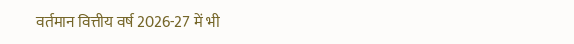वर्तमान वित्तीय वर्ष 2026-27 में भी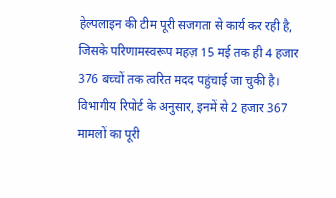हेल्पलाइन की टीम पूरी सजगता से कार्य कर रही है, जिसके परिणामस्वरूप महज़ 15 मई तक ही 4 हजार 376 बच्चों तक त्वरित मदद पहुंचाई जा चुकी है। विभागीय रिपोर्ट के अनुसार, इनमें से 2 हजार 367 मामलों का पूरी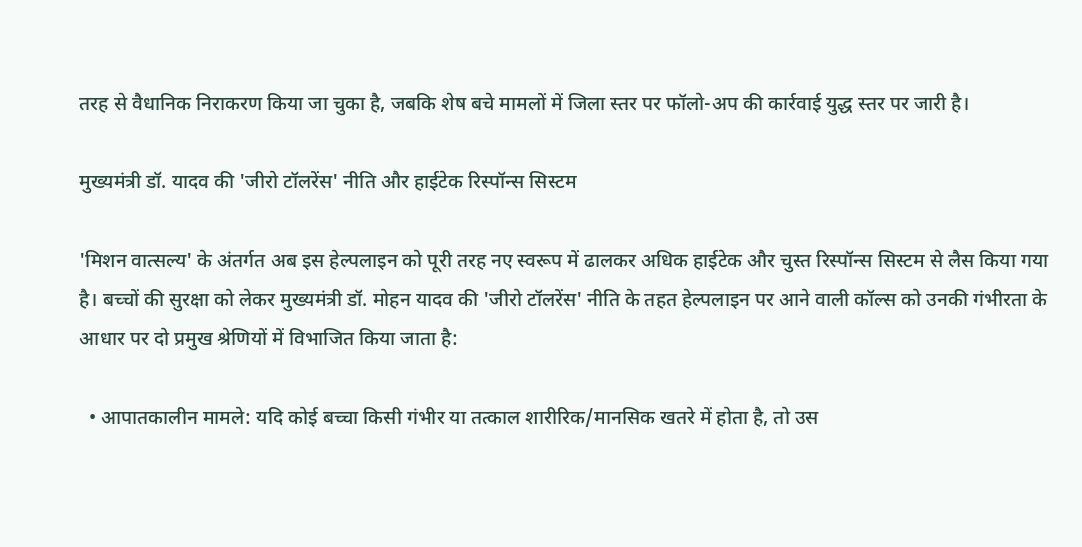तरह से वैधानिक निराकरण किया जा चुका है, जबकि शेष बचे मामलों में जिला स्तर पर फॉलो-अप की कार्रवाई युद्ध स्तर पर जारी है।

मुख्यमंत्री डॉ. यादव की 'जीरो टॉलरेंस' नीति और हाईटेक रिस्पॉन्स सिस्टम

'मिशन वात्सल्य' के अंतर्गत अब इस हेल्पलाइन को पूरी तरह नए स्वरूप में ढालकर अधिक हाईटेक और चुस्त रिस्पॉन्स सिस्टम से लैस किया गया है। बच्चों की सुरक्षा को लेकर मुख्यमंत्री डॉ. मोहन यादव की 'जीरो टॉलरेंस' नीति के तहत हेल्पलाइन पर आने वाली कॉल्स को उनकी गंभीरता के आधार पर दो प्रमुख श्रेणियों में विभाजित किया जाता है:

  • आपातकालीन मामले: यदि कोई बच्चा किसी गंभीर या तत्काल शारीरिक/मानसिक खतरे में होता है, तो उस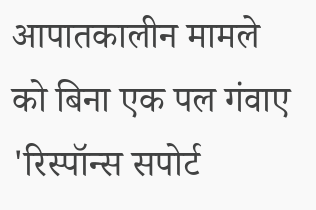आपातकालीन मामले को बिना एक पल गंवाए 'रिस्पॉन्स सपोर्ट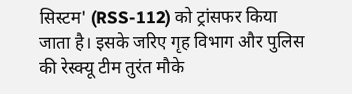सिस्टम' (RSS-112) को ट्रांसफर किया जाता है। इसके जरिए गृह विभाग और पुलिस की रेस्क्यू टीम तुरंत मौके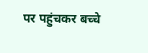पर पहुंचकर बच्चे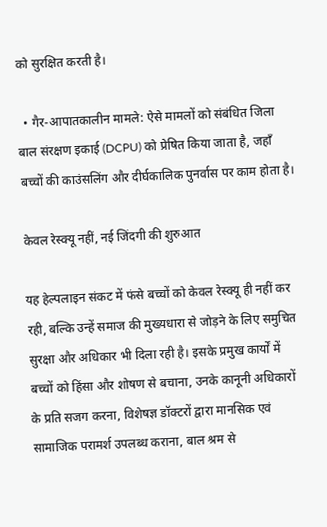को सुरक्षित करती है।

  • गैर-आपातकालीन मामले: ऐसे मामलों को संबंधित जिला बाल संरक्षण इकाई (DCPU) को प्रेषित किया जाता है, जहाँ बच्चों की काउंसलिंग और दीर्घकालिक पुनर्वास पर काम होता है।

केवल रेस्क्यू नहीं, नई जिंदगी की शुरुआत

यह हेल्पलाइन संकट में फंसे बच्चों को केवल रेस्क्यू ही नहीं कर रही, बल्कि उन्हें समाज की मुख्यधारा से जोड़ने के लिए समुचित सुरक्षा और अधिकार भी दिला रही है। इसके प्रमुख कार्यों में बच्चों को हिंसा और शोषण से बचाना, उनके कानूनी अधिकारों के प्रति सजग करना, विशेषज्ञ डॉक्टरों द्वारा मानसिक एवं सामाजिक परामर्श उपलब्ध कराना, बाल श्रम से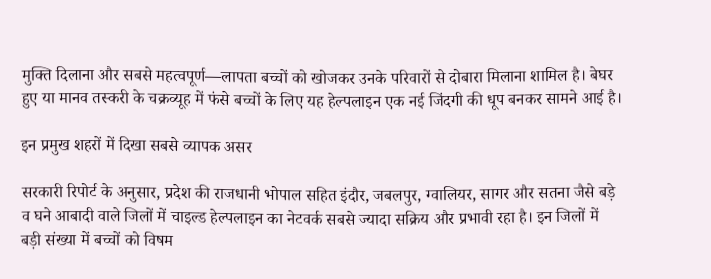मुक्ति दिलाना और सबसे महत्वपूर्ण—लापता बच्चों को खोजकर उनके परिवारों से दोबारा मिलाना शामिल है। बेघर हुए या मानव तस्करी के चक्रव्यूह में फंसे बच्चों के लिए यह हेल्पलाइन एक नई जिंदगी की धूप बनकर सामने आई है।

इन प्रमुख शहरों में दिखा सबसे व्यापक असर

सरकारी रिपोर्ट के अनुसार, प्रदेश की राजधानी भोपाल सहित इंदौर, जबलपुर, ग्वालियर, सागर और सतना जैसे बड़े व घने आबादी वाले जिलों में चाइल्ड हेल्पलाइन का नेटवर्क सबसे ज्यादा सक्रिय और प्रभावी रहा है। इन जिलों में बड़ी संख्या में बच्चों को विषम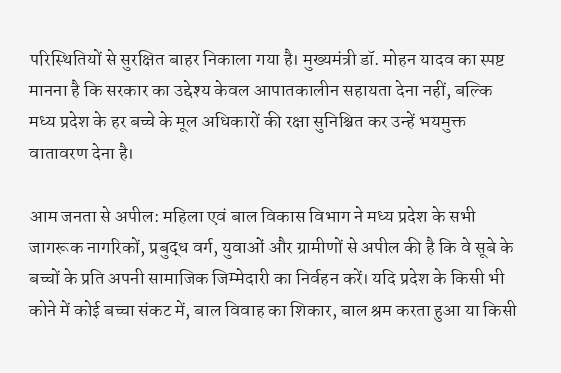परिस्थितियों से सुरक्षित बाहर निकाला गया है। मुख्यमंत्री डॉ. मोहन यादव का स्पष्ट मानना है कि सरकार का उद्देश्य केवल आपातकालीन सहायता देना नहीं, बल्कि मध्य प्रदेश के हर बच्चे के मूल अधिकारों की रक्षा सुनिश्चित कर उन्हें भयमुक्त वातावरण देना है।

आम जनता से अपील: महिला एवं बाल विकास विभाग ने मध्य प्रदेश के सभी जागरूक नागरिकों, प्रबुद्ध वर्ग, युवाओं और ग्रामीणों से अपील की है कि वे सूबे के बच्चों के प्रति अपनी सामाजिक जिम्मेदारी का निर्वहन करें। यदि प्रदेश के किसी भी कोने में कोई बच्चा संकट में, बाल विवाह का शिकार, बाल श्रम करता हुआ या किसी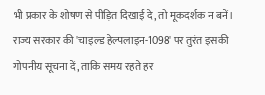भी प्रकार के शोषण से पीड़ित दिखाई दे, तो मूकदर्शक न बनें। राज्य सरकार की 'चाइल्ड हेल्पलाइन-1098' पर तुरंत इसकी गोपनीय सूचना दें, ताकि समय रहते हर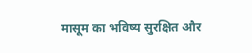मासूम का भविष्य सुरक्षित और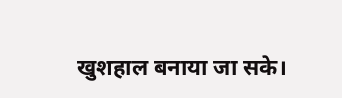खुशहाल बनाया जा सके।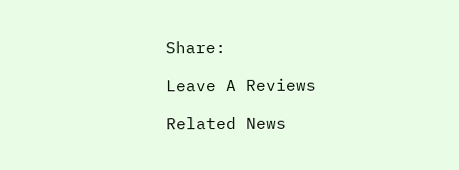Share:

Leave A Reviews

Related News